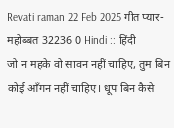Revati raman 22 Feb 2025 गीत प्यार-महोब्बत 32236 0 Hindi :: हिंदी
जो न महके वो सावन नहीं चाहिए, तुम बिन कोई आँगन नहीं चाहिए। धूप बिन कैसे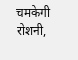चमकेगी रोशनी,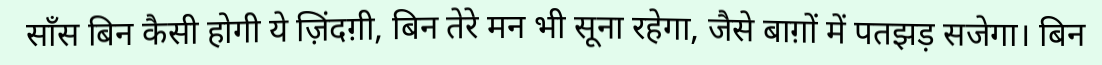साँस बिन कैसी होगी ये ज़िंदग़ी, बिन तेरे मन भी सूना रहेगा, जैसे बाग़ों में पतझड़ सजेगा। बिन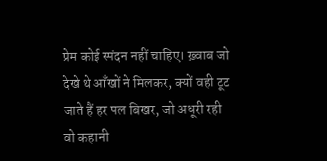प्रेम कोई स्पंदन नहीं चाहिए। ख़्वाब जो देखे थे आँखों ने मिलकर, क्यों वही टूट जाते हैं हर पल बिखर, जो अधूरी रही वो कहानी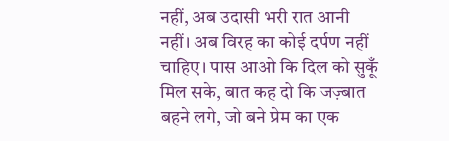नहीं, अब उदासी भरी रात आनी नहीं। अब विरह का कोई दर्पण नहीं चाहिए। पास आओ कि दिल को सुकूँ मिल सके, बात कह दो कि जज़्बात बहने लगे, जो बने प्रेम का एक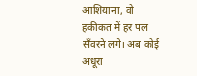आशियाना, वो हकीकत में हर पल सँवरने लगे। अब कोई अधूरा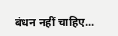बंधन नहीं चाहिए...